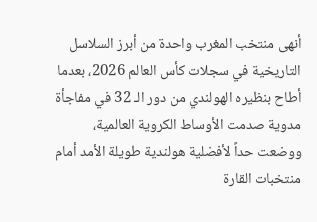أنهى منتخب المغرب واحدة من أبرز السلاسل التاريخية في سجلات كأس العالم 2026، بعدما أطاح بنظيره الهولندي من دور الـ 32 في مفاجأة مدوية صدمت الأوساط الكروية العالمية، ووضعت حداً لأفضلية هولندية طويلة الأمد أمام منتخبات القارة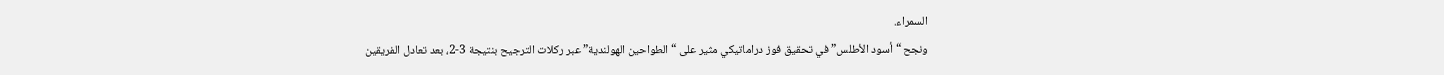السمراء.
ونجح “أسود الأطلس” في تحقيق فوز دراماتيكي مثير على “الطواحين الهولندية” عبر ركلات الترجيح بنتيجة 3-2، بعد تعادل الفريقين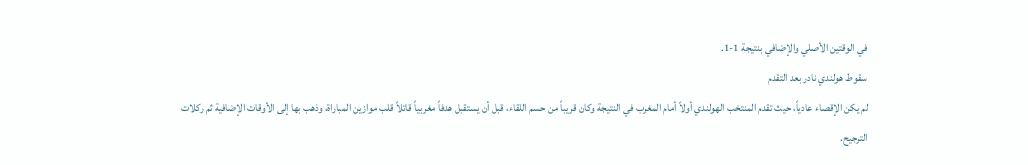في الوقتين الأصلي والإضافي بنتيجة 1-1.
سقوط هولندي نادر بعد التقدم
لم يكن الإقصاء عادياً، حيث تقدم المنتخب الهولندي أولاً أمام المغرب في النتيجة وكان قريباً من حسم اللقاء، قبل أن يستقبل هدفاً مغربياً قاتلاً قلب موازين المباراة، وذهب بها إلى الأوقات الإضافية ثم ركلات الترجيح.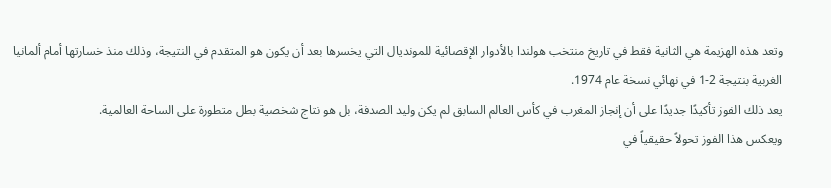وتعد هذه الهزيمة هي الثانية فقط في تاريخ منتخب هولندا بالأدوار الإقصائية للمونديال التي يخسرها بعد أن يكون هو المتقدم في النتيجة، وذلك منذ خسارتها أمام ألمانيا الغربية بنتيجة 2-1 في نهائي نسخة عام 1974.
يعد ذلك الفوز تأكيدًا جديدًا على أن إنجاز المغرب في كأس العالم السابق لم يكن وليد الصدفة، بل هو نتاج شخصية بطل متطورة على الساحة العالمية.
ويعكس هذا الفوز تحولاً حقيقياً في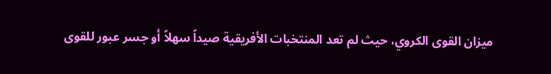ميزان القوى الكروي، حيث لم تعد المنتخبات الأفريقية صيداً سهلاً أو جسر عبور للقوى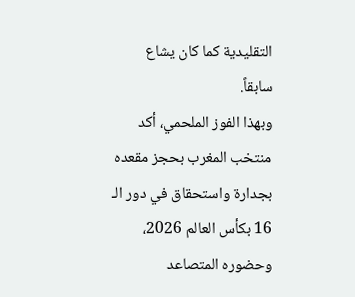التقليدية كما كان يشاع سابقاً.
وبهذا الفوز الملحمي، أكد منتخب المغرب بحجز مقعده بجدارة واستحقاق في دور الـ 16 بكأس العالم 2026، وحضوره المتصاعد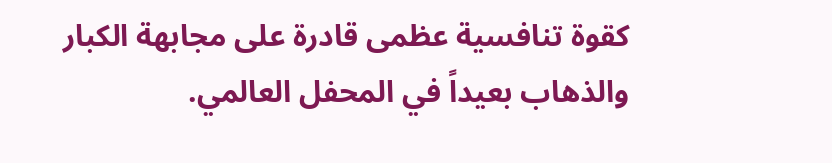كقوة تنافسية عظمى قادرة على مجابهة الكبار والذهاب بعيداً في المحفل العالمي.